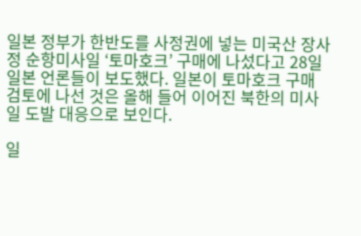일본 정부가 한반도를 사정권에 넣는 미국산 장사정 순항미사일 ‘토마호크’ 구매에 나섰다고 28일 일본 언론들이 보도했다. 일본이 토마호크 구매 검토에 나선 것은 올해 들어 이어진 북한의 미사일 도발 대응으로 보인다.

일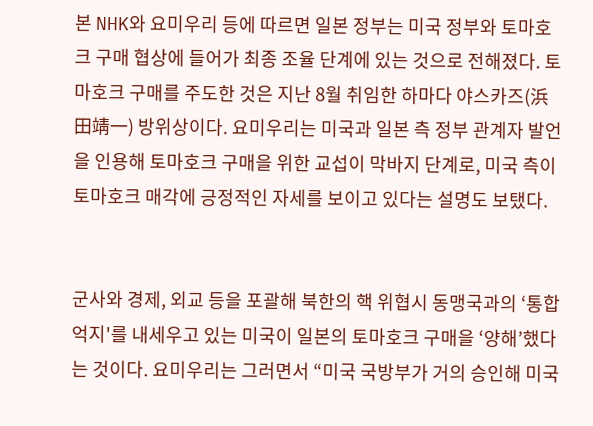본 NHK와 요미우리 등에 따르면 일본 정부는 미국 정부와 토마호크 구매 협상에 들어가 최종 조율 단계에 있는 것으로 전해졌다. 토마호크 구매를 주도한 것은 지난 8월 취임한 하마다 야스카즈(浜田靖一) 방위상이다. 요미우리는 미국과 일본 측 정부 관계자 발언을 인용해 토마호크 구매을 위한 교섭이 막바지 단계로, 미국 측이 토마호크 매각에 긍정적인 자세를 보이고 있다는 설명도 보탰다.


군사와 경제, 외교 등을 포괄해 북한의 핵 위협시 동맹국과의 ‘통합 억지'를 내세우고 있는 미국이 일본의 토마호크 구매을 ‘양해’했다는 것이다. 요미우리는 그러면서 “미국 국방부가 거의 승인해 미국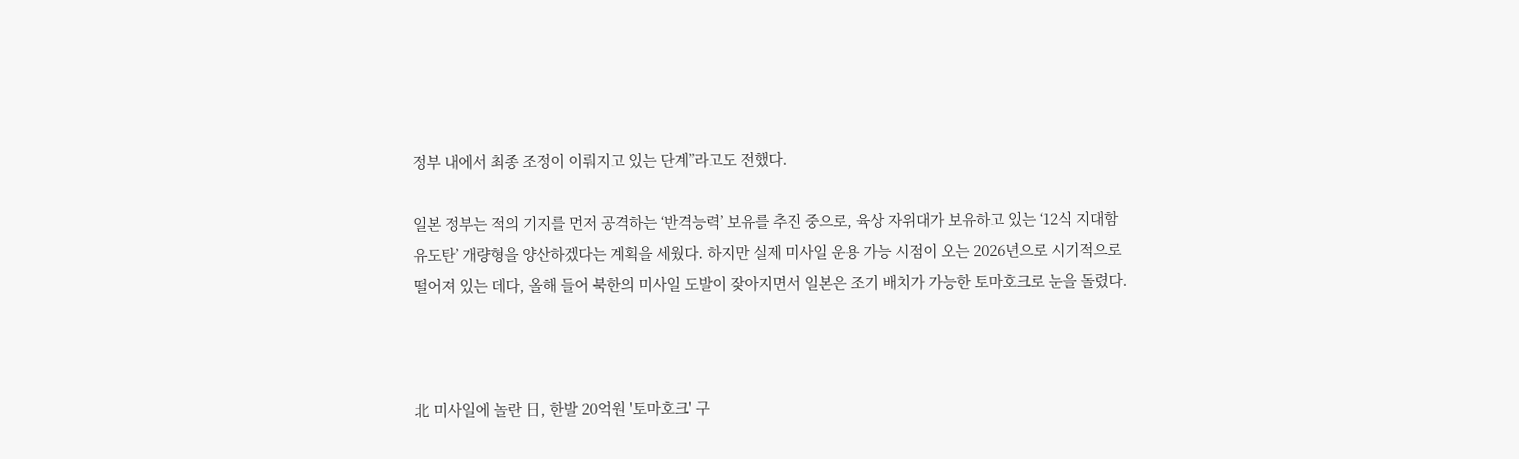정부 내에서 최종 조정이 이뤄지고 있는 단계”라고도 전했다.

일본 정부는 적의 기지를 먼저 공격하는 ‘반격능력’ 보유를 추진 중으로, 육상 자위대가 보유하고 있는 ‘12식 지대함 유도탄’ 개량형을 양산하겠다는 계획을 세웠다. 하지만 실제 미사일 운용 가능 시점이 오는 2026년으로 시기적으로 떨어져 있는 데다, 올해 들어 북한의 미사일 도발이 잦아지면서 일본은 조기 배치가 가능한 토마호크로 눈을 돌렸다.



北 미사일에 놀란 日, 한발 20억원 '토마호크' 구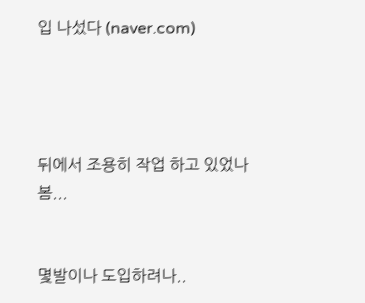입 나섰다 (naver.com)




뒤에서 조용히 작업 하고 있었나봄...


몇발이나 도입하려나..